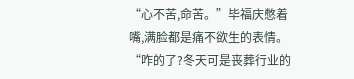“心不苦,命苦。”毕福庆憋着嘴,满脸都是痛不欲生的表情。
“咋的了?冬天可是丧葬行业的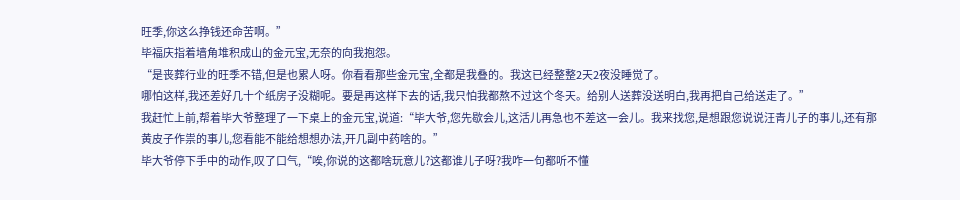旺季,你这么挣钱还命苦啊。”
毕福庆指着墙角堆积成山的金元宝,无奈的向我抱怨。
“是丧葬行业的旺季不错,但是也累人呀。你看看那些金元宝,全都是我叠的。我这已经整整2天2夜没睡觉了。
哪怕这样,我还差好几十个纸房子没糊呢。要是再这样下去的话,我只怕我都熬不过这个冬天。给别人送葬没送明白,我再把自己给送走了。”
我赶忙上前,帮着毕大爷整理了一下桌上的金元宝,说道:“毕大爷,您先歇会儿,这活儿再急也不差这一会儿。我来找您,是想跟您说说汪青儿子的事儿,还有那黄皮子作祟的事儿,您看能不能给想想办法,开几副中药啥的。”
毕大爷停下手中的动作,叹了口气,“唉,你说的这都啥玩意儿?这都谁儿子呀?我咋一句都听不懂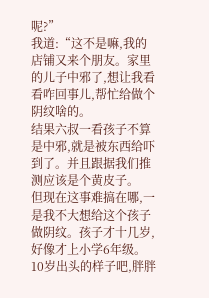呢?”
我道:“这不是嘛,我的店铺又来个朋友。家里的儿子中邪了,想让我看看咋回事儿,帮忙给做个阴纹啥的。
结果六叔一看孩子不算是中邪,就是被东西给吓到了。并且跟据我们推测应该是个黄皮子。
但现在这事难搞在哪,一是我不大想给这个孩子做阴纹。孩子才十几岁,好像才上小学6年级。10岁出头的样子吧,胖胖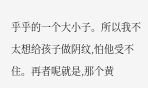乎乎的一个大小子。所以我不太想给孩子做阴纹,怕他受不住。再者呢就是,那个黄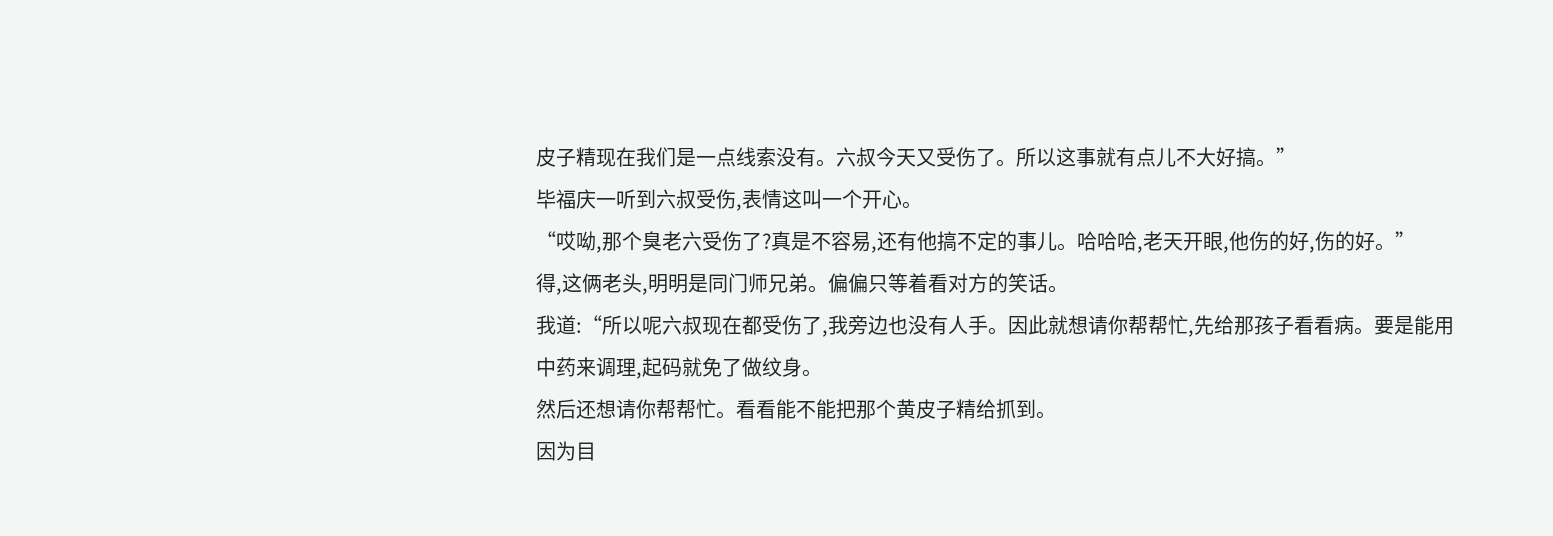皮子精现在我们是一点线索没有。六叔今天又受伤了。所以这事就有点儿不大好搞。”
毕福庆一听到六叔受伤,表情这叫一个开心。
“哎呦,那个臭老六受伤了?真是不容易,还有他搞不定的事儿。哈哈哈,老天开眼,他伤的好,伤的好。”
得,这俩老头,明明是同门师兄弟。偏偏只等着看对方的笑话。
我道:“所以呢六叔现在都受伤了,我旁边也没有人手。因此就想请你帮帮忙,先给那孩子看看病。要是能用中药来调理,起码就免了做纹身。
然后还想请你帮帮忙。看看能不能把那个黄皮子精给抓到。
因为目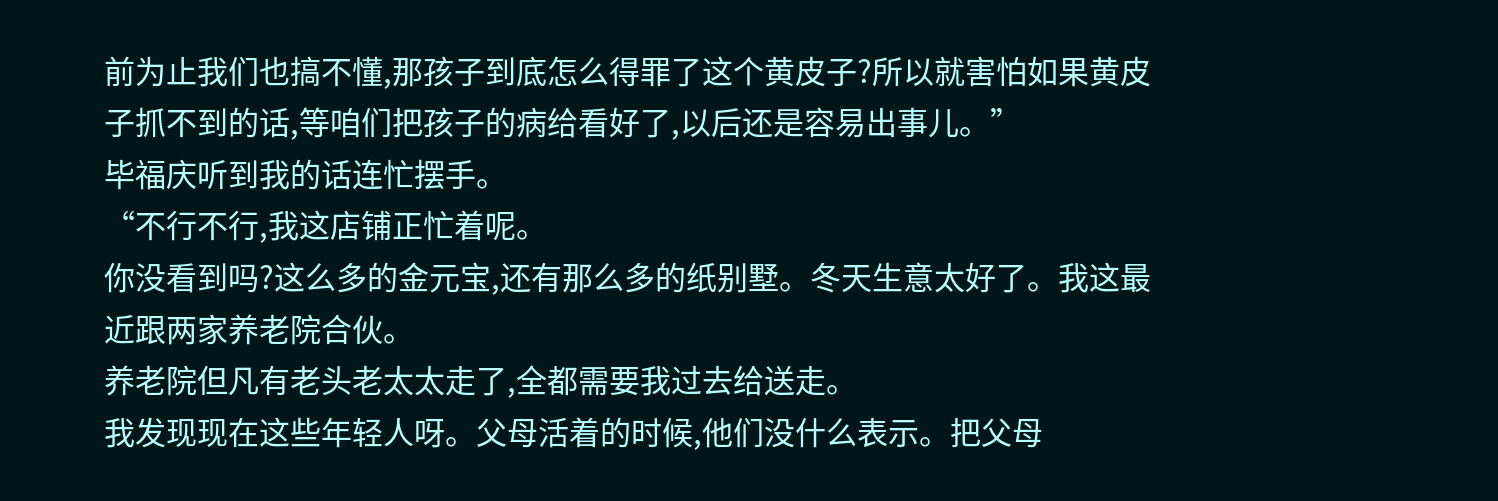前为止我们也搞不懂,那孩子到底怎么得罪了这个黄皮子?所以就害怕如果黄皮子抓不到的话,等咱们把孩子的病给看好了,以后还是容易出事儿。”
毕福庆听到我的话连忙摆手。
“不行不行,我这店铺正忙着呢。
你没看到吗?这么多的金元宝,还有那么多的纸别墅。冬天生意太好了。我这最近跟两家养老院合伙。
养老院但凡有老头老太太走了,全都需要我过去给送走。
我发现现在这些年轻人呀。父母活着的时候,他们没什么表示。把父母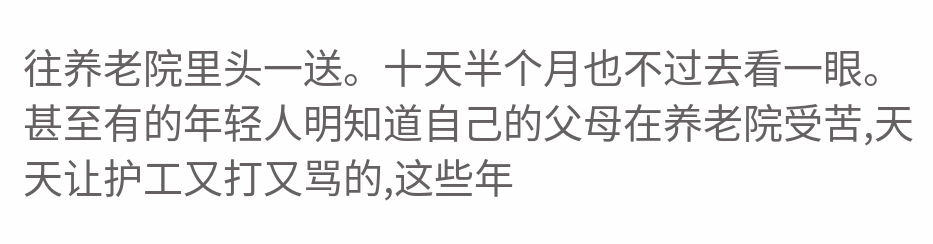往养老院里头一送。十天半个月也不过去看一眼。
甚至有的年轻人明知道自己的父母在养老院受苦,天天让护工又打又骂的,这些年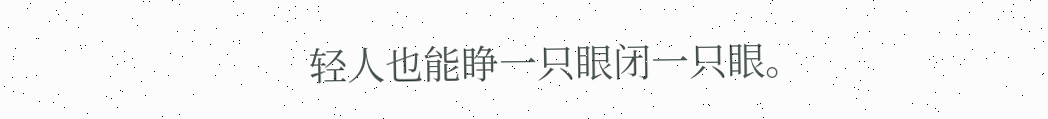轻人也能睁一只眼闭一只眼。